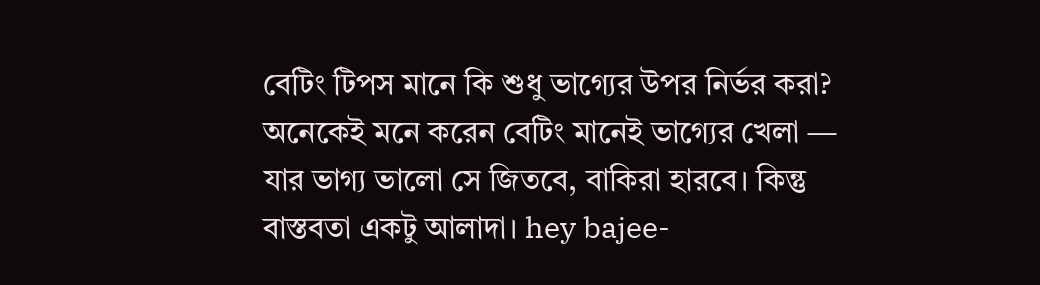বেটিং টিপস মানে কি শুধু ভাগ্যের উপর নির্ভর করা?
অনেকেই মনে করেন বেটিং মানেই ভাগ্যের খেলা — যার ভাগ্য ভালো সে জিতবে, বাকিরা হারবে। কিন্তু বাস্তবতা একটু আলাদা। hey bajee-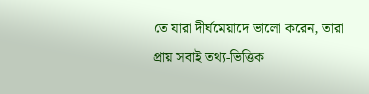তে যারা দীর্ঘমেয়াদে ভালো করেন, তারা প্রায় সবাই তথ্য-ভিত্তিক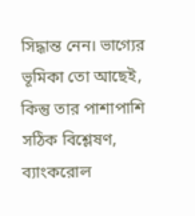সিদ্ধান্ত নেন। ভাগ্যের ভূমিকা তো আছেই, কিন্তু তার পাশাপাশি সঠিক বিশ্লেষণ, ব্যাংকরোল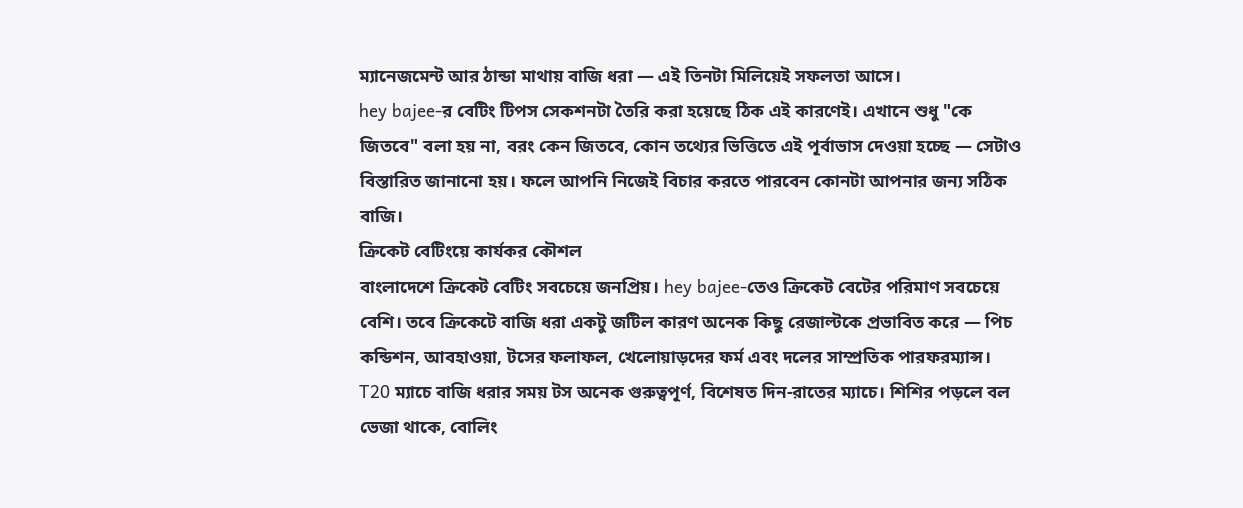ম্যানেজমেন্ট আর ঠান্ডা মাথায় বাজি ধরা — এই তিনটা মিলিয়েই সফলতা আসে।
hey bajee-র বেটিং টিপস সেকশনটা তৈরি করা হয়েছে ঠিক এই কারণেই। এখানে শুধু "কে জিতবে" বলা হয় না, বরং কেন জিতবে, কোন তথ্যের ভিত্তিতে এই পূর্বাভাস দেওয়া হচ্ছে — সেটাও বিস্তারিত জানানো হয়। ফলে আপনি নিজেই বিচার করতে পারবেন কোনটা আপনার জন্য সঠিক বাজি।
ক্রিকেট বেটিংয়ে কার্যকর কৌশল
বাংলাদেশে ক্রিকেট বেটিং সবচেয়ে জনপ্রিয়। hey bajee-তেও ক্রিকেট বেটের পরিমাণ সবচেয়ে বেশি। তবে ক্রিকেটে বাজি ধরা একটু জটিল কারণ অনেক কিছু রেজাল্টকে প্রভাবিত করে — পিচ কন্ডিশন, আবহাওয়া, টসের ফলাফল, খেলোয়াড়দের ফর্ম এবং দলের সাম্প্রতিক পারফরম্যান্স।
T20 ম্যাচে বাজি ধরার সময় টস অনেক গুরুত্বপূর্ণ, বিশেষত দিন-রাতের ম্যাচে। শিশির পড়লে বল ভেজা থাকে, বোলিং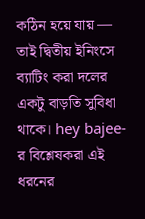কঠিন হয়ে যায় — তাই দ্বিতীয় ইনিংসে ব্যাটিং করা দলের একটু বাড়তি সুবিধা থাকে। hey bajee-র বিশ্লেষকরা এই ধরনের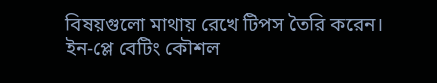বিষয়গুলো মাথায় রেখে টিপস তৈরি করেন।
ইন-প্লে বেটিং কৌশল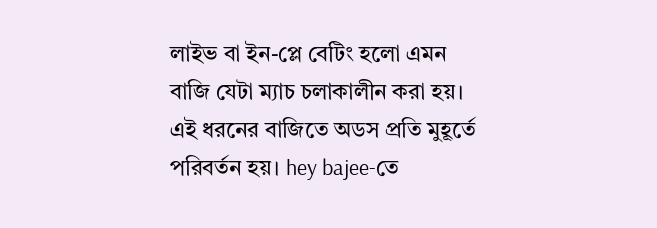লাইভ বা ইন-প্লে বেটিং হলো এমন বাজি যেটা ম্যাচ চলাকালীন করা হয়। এই ধরনের বাজিতে অডস প্রতি মুহূর্তে পরিবর্তন হয়। hey bajee-তে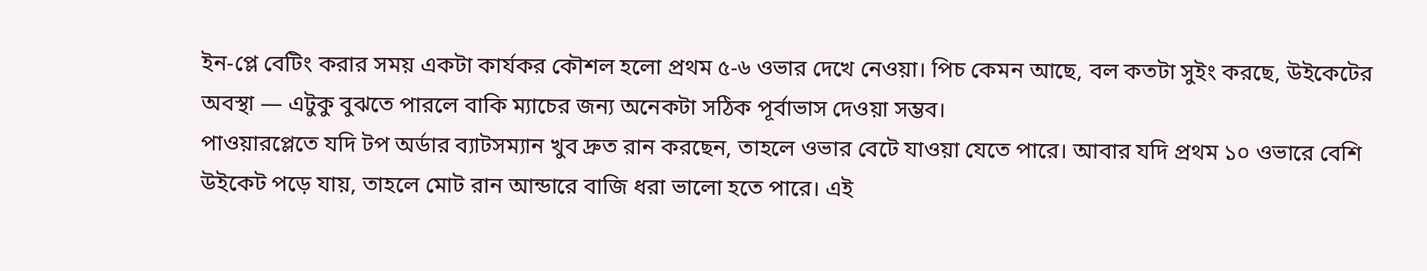ইন-প্লে বেটিং করার সময় একটা কার্যকর কৌশল হলো প্রথম ৫-৬ ওভার দেখে নেওয়া। পিচ কেমন আছে, বল কতটা সুইং করছে, উইকেটের অবস্থা — এটুকু বুঝতে পারলে বাকি ম্যাচের জন্য অনেকটা সঠিক পূর্বাভাস দেওয়া সম্ভব।
পাওয়ারপ্লেতে যদি টপ অর্ডার ব্যাটসম্যান খুব দ্রুত রান করছেন, তাহলে ওভার বেটে যাওয়া যেতে পারে। আবার যদি প্রথম ১০ ওভারে বেশি উইকেট পড়ে যায়, তাহলে মোট রান আন্ডারে বাজি ধরা ভালো হতে পারে। এই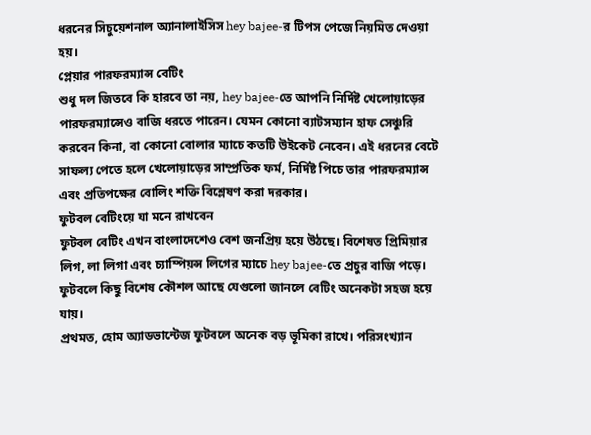ধরনের সিচুয়েশনাল অ্যানালাইসিস hey bajee-র টিপস পেজে নিয়মিত দেওয়া হয়।
প্লেয়ার পারফরম্যান্স বেটিং
শুধু দল জিতবে কি হারবে তা নয়, hey bajee-তে আপনি নির্দিষ্ট খেলোয়াড়ের পারফরম্যান্সেও বাজি ধরতে পারেন। যেমন কোনো ব্যাটসম্যান হাফ সেঞ্চুরি করবেন কিনা, বা কোনো বোলার ম্যাচে কতটি উইকেট নেবেন। এই ধরনের বেটে সাফল্য পেতে হলে খেলোয়াড়ের সাম্প্রতিক ফর্ম, নির্দিষ্ট পিচে তার পারফরম্যান্স এবং প্রতিপক্ষের বোলিং শক্তি বিশ্লেষণ করা দরকার।
ফুটবল বেটিংয়ে যা মনে রাখবেন
ফুটবল বেটিং এখন বাংলাদেশেও বেশ জনপ্রিয় হয়ে উঠছে। বিশেষত প্রিমিয়ার লিগ, লা লিগা এবং চ্যাম্পিয়ন্স লিগের ম্যাচে hey bajee-তে প্রচুর বাজি পড়ে। ফুটবলে কিছু বিশেষ কৌশল আছে যেগুলো জানলে বেটিং অনেকটা সহজ হয়ে যায়।
প্রথমত, হোম অ্যাডভান্টেজ ফুটবলে অনেক বড় ভূমিকা রাখে। পরিসংখ্যান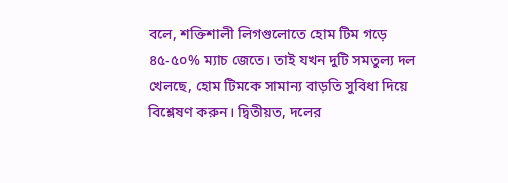বলে, শক্তিশালী লিগগুলোতে হোম টিম গড়ে ৪৫-৫০% ম্যাচ জেতে। তাই যখন দুটি সমতুল্য দল খেলছে, হোম টিমকে সামান্য বাড়তি সুবিধা দিয়ে বিশ্লেষণ করুন। দ্বিতীয়ত, দলের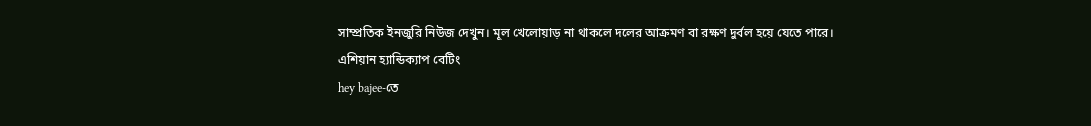সাম্প্রতিক ইনজুরি নিউজ দেখুন। মূল খেলোয়াড় না থাকলে দলের আক্রমণ বা রক্ষণ দুর্বল হয়ে যেতে পারে।
এশিয়ান হ্যান্ডিক্যাপ বেটিং
hey bajee-তে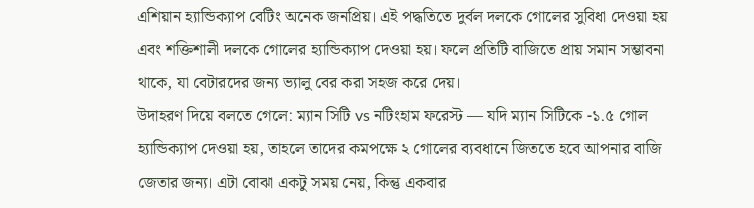এশিয়ান হ্যান্ডিক্যাপ বেটিং অনেক জনপ্রিয়। এই পদ্ধতিতে দুর্বল দলকে গোলের সুবিধা দেওয়া হয় এবং শক্তিশালী দলকে গোলের হ্যান্ডিক্যাপ দেওয়া হয়। ফলে প্রতিটি বাজিতে প্রায় সমান সম্ভাবনা থাকে, যা বেটারদের জন্য ভ্যালু বের করা সহজ করে দেয়।
উদাহরণ দিয়ে বলতে গেলে: ম্যান সিটি vs নটিংহাম ফরেস্ট — যদি ম্যান সিটিকে -১.৫ গোল হ্যান্ডিক্যাপ দেওয়া হয়, তাহলে তাদের কমপক্ষে ২ গোলের ব্যবধানে জিততে হবে আপনার বাজি জেতার জন্য। এটা বোঝা একটু সময় নেয়, কিন্তু একবার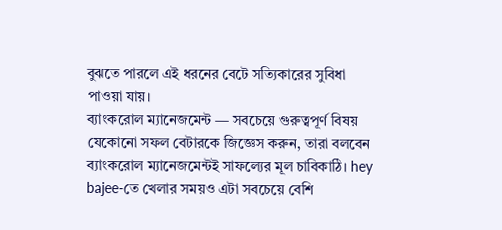বুঝতে পারলে এই ধরনের বেটে সত্যিকারের সুবিধা পাওয়া যায়।
ব্যাংকরোল ম্যানেজমেন্ট — সবচেয়ে গুরুত্বপূর্ণ বিষয়
যেকোনো সফল বেটারকে জিজ্ঞেস করুন, তারা বলবেন ব্যাংকরোল ম্যানেজমেন্টই সাফল্যের মূল চাবিকাঠি। hey bajee-তে খেলার সময়ও এটা সবচেয়ে বেশি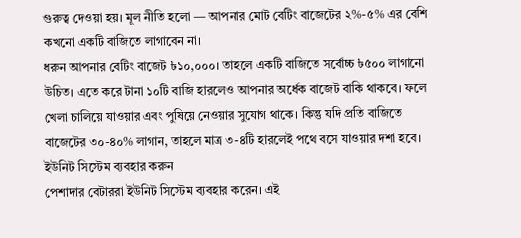গুরুত্ব দেওয়া হয়। মূল নীতি হলো — আপনার মোট বেটিং বাজেটের ২%-৫% এর বেশি কখনো একটি বাজিতে লাগাবেন না।
ধরুন আপনার বেটিং বাজেট ৳১০,০০০। তাহলে একটি বাজিতে সর্বোচ্চ ৳৫০০ লাগানো উচিত। এতে করে টানা ১০টি বাজি হারলেও আপনার অর্ধেক বাজেট বাকি থাকবে। ফলে খেলা চালিয়ে যাওয়ার এবং পুষিয়ে নেওয়ার সুযোগ থাকে। কিন্তু যদি প্রতি বাজিতে বাজেটের ৩০-৪০% লাগান, তাহলে মাত্র ৩-৪টি হারলেই পথে বসে যাওয়ার দশা হবে।
ইউনিট সিস্টেম ব্যবহার করুন
পেশাদার বেটাররা ইউনিট সিস্টেম ব্যবহার করেন। এই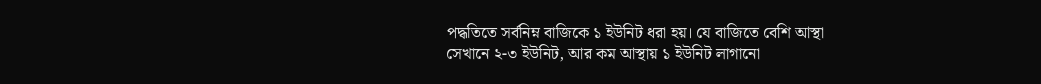পদ্ধতিতে সর্বনিম্ন বাজিকে ১ ইউনিট ধরা হয়। যে বাজিতে বেশি আস্থা সেখানে ২-৩ ইউনিট, আর কম আস্থায় ১ ইউনিট লাগানো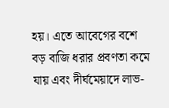হয়। এতে আবেগের বশে বড় বাজি ধরার প্রবণতা কমে যায় এবং দীর্ঘমেয়াদে লাভ-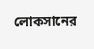লোকসানের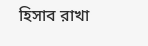হিসাব রাখা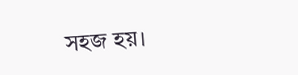সহজ হয়।